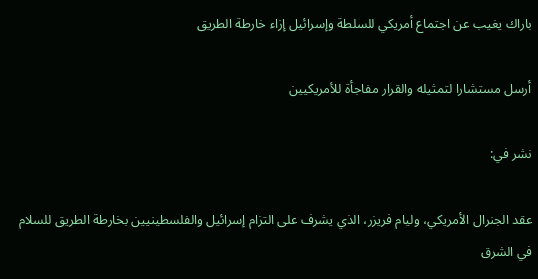باراك يغيب عن اجتماع أمريكي للسلطة وإسرائيل إزاء خارطة الطريق

أرسل مستشارا لتمثيله والقرار مفاجأة للأمريكيين

نشر في:

عقد الجنرال الأمريكي، وليام فريزر، الذي يشرف على التزام إسرائيل والفلسطينيين بخارطة الطريق للسلام في الشرق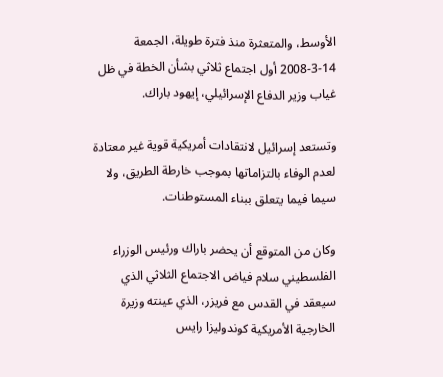الأوسط، والمتعثرة منذ فترة طويلة، الجمعة 14-3-2008 أول اجتماع ثلاثي بشأن الخطة في ظل غياب وزير الدفاع الإسرائيلي، إيهود باراك.

وتستعد إسرائيل لانتقادات أمريكية قوية غير معتادة لعدم الوفاء بالتزاماتها بموجب خارطة الطريق، ولا سيما فيما يتعلق ببناء المستوطنات.

وكان من المتوقع أن يحضر باراك ورئيس الوزراء الفلسطيني سلام فياض الاجتماع الثلاثي الذي سيعقد في القدس مع فريزر، الذي عينته وزيرة الخارجية الأمريكية كوندوليزا رايس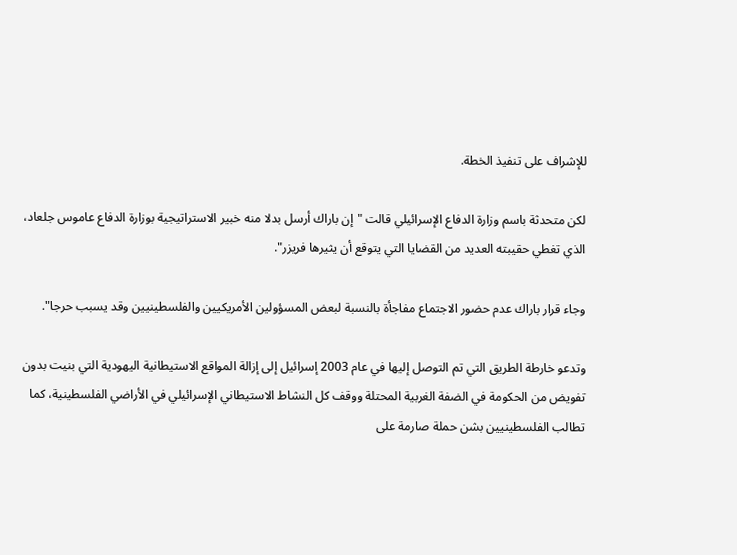للإشراف على تنفيذ الخطة.

لكن متحدثة باسم وزارة الدفاع الإسرائيلي قالت "إن باراك أرسل بدلا منه خبير الاستراتيجية بوزارة الدفاع عاموس جلعاد، الذي تغطي حقيبته العديد من القضايا التي يتوقع أن يثيرها فريزر".

وجاء قرار باراك عدم حضور الاجتماع مفاجأة بالنسبة لبعض المسؤولين الأمريكيين والفلسطينيين وقد يسبب حرجا".

وتدعو خارطة الطريق التي تم التوصل إليها في عام 2003 إسرائيل إلى إزالة المواقع الاستيطانية اليهودية التي بنيت بدون تفويض من الحكومة في الضفة الغربية المحتلة ووقف كل النشاط الاستيطاني الإسرائيلي في الأراضي الفلسطينية، كما تطالب الفلسطينيين بشن حملة صارمة على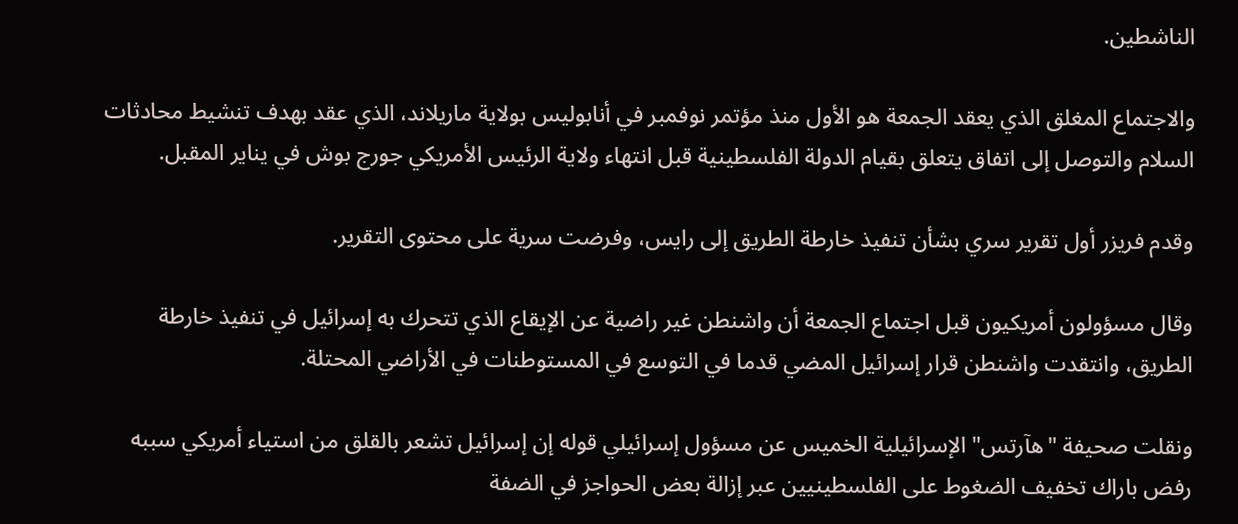الناشطين.

والاجتماع المغلق الذي يعقد الجمعة هو الأول منذ مؤتمر نوفمبر في أنابوليس بولاية ماريلاند، الذي عقد بهدف تنشيط محادثات السلام والتوصل إلى اتفاق يتعلق بقيام الدولة الفلسطينية قبل انتهاء ولاية الرئيس الأمريكي جورج بوش في يناير المقبل.

وقدم فريزر أول تقرير سري بشأن تنفيذ خارطة الطريق إلى رايس، وفرضت سرية على محتوى التقرير.

وقال مسؤولون أمريكيون قبل اجتماع الجمعة أن واشنطن غير راضية عن الإيقاع الذي تتحرك به إسرائيل في تنفيذ خارطة الطريق، وانتقدت واشنطن قرار إسرائيل المضي قدما في التوسع في المستوطنات في الأراضي المحتلة.

ونقلت صحيفة "هآرتس" الإسرائيلية الخميس عن مسؤول إسرائيلي قوله إن إسرائيل تشعر بالقلق من استياء أمريكي سببه رفض باراك تخفيف الضغوط على الفلسطينيين عبر إزالة بعض الحواجز في الضفة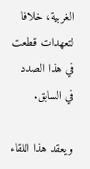الغربية، خلافا لتعهدات قطعت في هذا الصدد في السابق.

ويعقد هذا اللقاء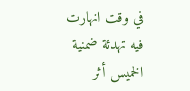في وقت انهارت فيه تهدئة ضمنية الخميس أثر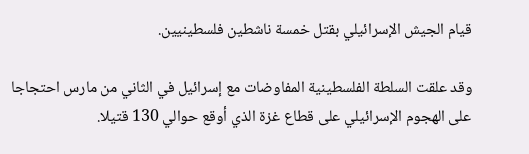قيام الجيش الإسرائيلي بقتل خمسة ناشطين فلسطينيين.

وقد علقت السلطة الفلسطينية المفاوضات مع إسرائيل في الثاني من مارس احتجاجا على الهجوم الإسرائيلي على قطاع غزة الذي أوقع حوالي 130 قتيلا.